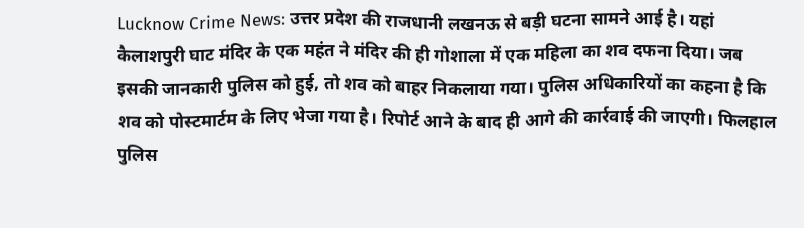Lucknow Crime News: उत्तर प्रदेश की राजधानी लखनऊ से बड़ी घटना सामने आई है। यहां कैलाशपुरी घाट मंदिर के एक महंत ने मंदिर की ही गोशाला में एक महिला का शव दफना दिया। जब इसकी जानकारी पुलिस को हुई, तो शव को बाहर निकलाया गया। पुलिस अधिकारियों का कहना है कि शव को पोस्टमार्टम के लिए भेजा गया है। रिपोर्ट आने के बाद ही आगे की कार्रवाई की जाएगी। फिलहाल पुलिस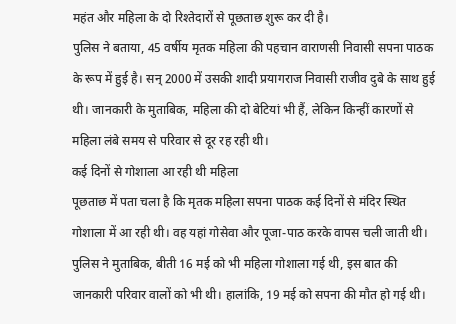महंत और महिला के दो रिश्तेदारों से पूछताछ शुरू कर दी है।
पुलिस ने बताया, 45 वर्षीय मृतक महिला की पहचान वाराणसी निवासी सपना पाठक के रूप में हुई है। सन् 2000 में उसकी शादी प्रयागराज निवासी राजीव दुबे के साथ हुई थी। जानकारी के मुताबिक, महिला की दो बेटियां भी हैं, लेकिन किन्हीं कारणों से महिला लंबे समय से परिवार से दूर रह रही थी।
कई दिनों से गोशाला आ रही थी महिला
पूछताछ में पता चला है कि मृतक महिला सपना पाठक कई दिनों से मंदिर स्थित गोशाला में आ रही थी। वह यहां गोसेवा और पूजा-पाठ करके वापस चली जाती थी। पुलिस ने मुताबिक, बीती 16 मई को भी महिला गोशाला गई थी, इस बात की जानकारी परिवार वालों को भी थी। हालांकि, 19 मई को सपना की मौत हो गई थी।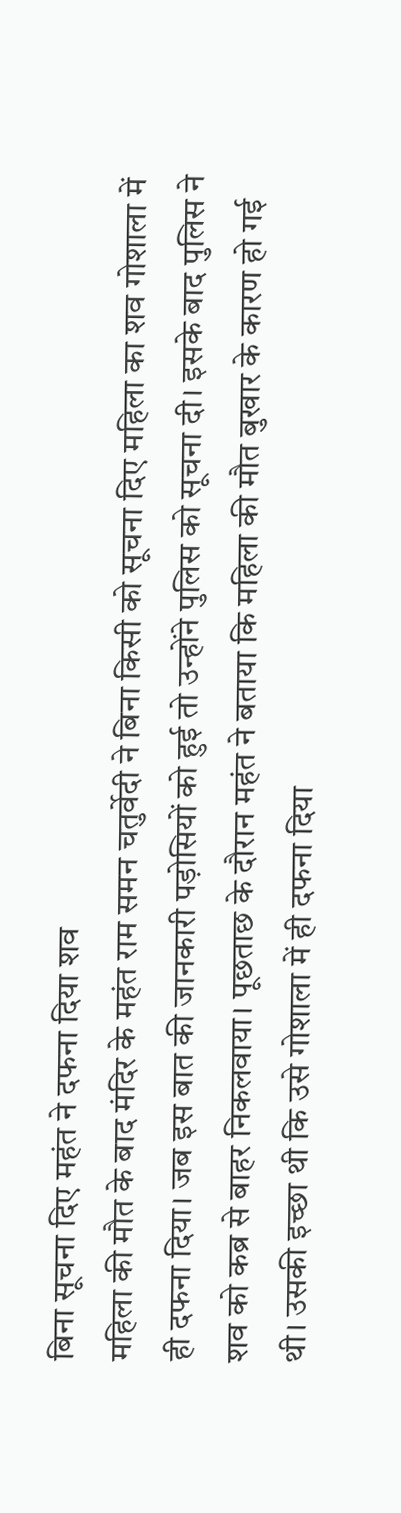बिना सूचना दिए महंत ने दफना दिया शव
महिला की मौत के बाद मंदिर के महंत राम समन चतुर्वेदी ने बिना किसी को सूचना दिए महिला का शव गोशाला में ही दफना दिया। जब इस बात की जानकारी पड़ोसियों को हुई तो उन्होंने पुलिस को सूचना दी। इसके बाद पुलिस ने शव को कब्र से बाहर निकलवाया। पूछताछ के दौरान महंत ने बताया कि महिला की मौत बुखार के कारण हो गई थी। उसकी इच्छा थी कि उसे गोशाला में ही दफना दिया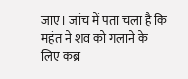जाए। जांच में पता चला है कि महंत ने शव को गलाने के लिए कब्र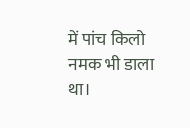में पांच किलो नमक भी डाला था।